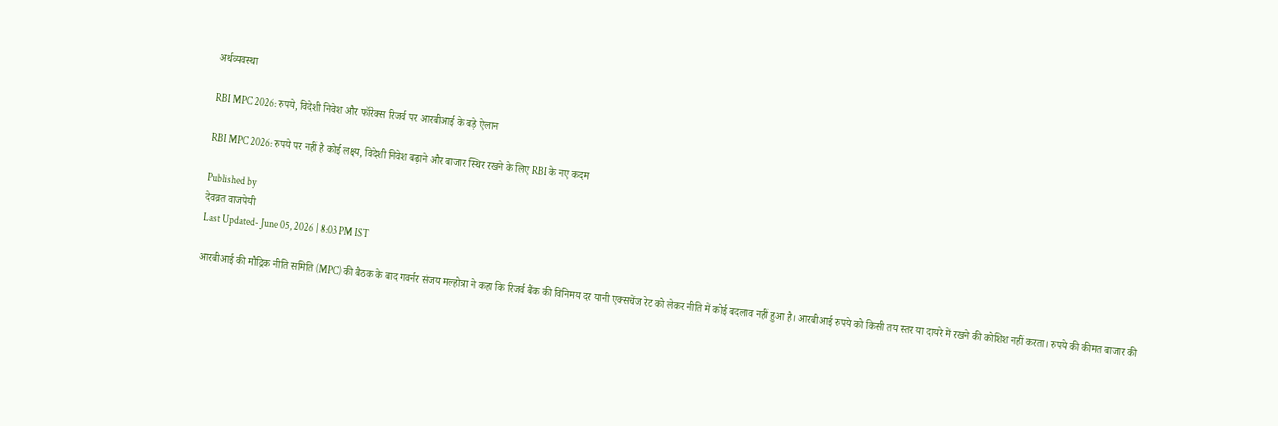अर्थव्यवस्था

RBI MPC 2026: रुपये, विदेशी निवेश और फॉरेक्स रिजर्व पर आरबीआई के बड़े ऐलान

RBI MPC 2026: रुपये पर नहीं है कोई लक्ष्य, विदेशी निवेश बढ़ाने और बाजार स्थिर रखने के लिए RBI के नए कदम

Published by
देवव्रत वाजपेयी
Last Updated- June 05, 2026 | 8:03 PM IST

आरबीआई की मौद्रिक नीति समिति (MPC) की बैठक के बाद गवर्नर संजय मल्होत्रा ने कहा कि रिजर्व बैंक की विनिमय दर यानी एक्सचेंज रेट को लेकर नीति में कोई बदलाव नहीं हुआ है। आरबीआई रुपये को किसी तय स्तर या दायरे में रखने की कोशिश नहीं करता। रुपये की कीमत बाजार की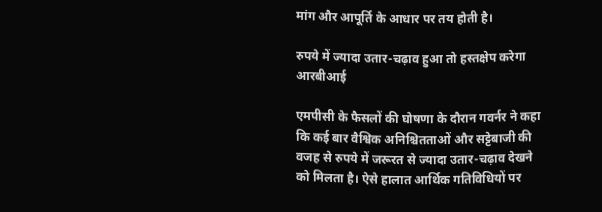मांग और आपूर्ति के आधार पर तय होती है।

रुपये में ज्यादा उतार-चढ़ाव हुआ तो हस्तक्षेप करेगा आरबीआई

एमपीसी के फैसलों की घोषणा के दौरान गवर्नर ने कहा कि कई बार वैश्विक अनिश्चितताओं और सट्टेबाजी की वजह से रुपये में जरूरत से ज्यादा उतार-चढ़ाव देखने को मिलता है। ऐसे हालात आर्थिक गतिविधियों पर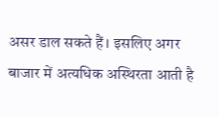असर डाल सकते हैं। इसलिए अगर बाजार में अत्यधिक अस्थिरता आती है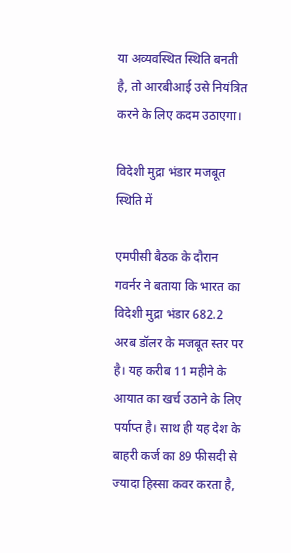या अव्यवस्थित स्थिति बनती है, तो आरबीआई उसे नियंत्रित करने के लिए कदम उठाएगा।

विदेशी मुद्रा भंडार मजबूत स्थिति में

एमपीसी बैठक के दौरान गवर्नर ने बताया कि भारत का विदेशी मुद्रा भंडार 682.2 अरब डॉलर के मजबूत स्तर पर है। यह करीब 11 महीने के आयात का खर्च उठाने के लिए पर्याप्त है। साथ ही यह देश के बाहरी कर्ज का 89 फीसदी से ज्यादा हिस्सा कवर करता है,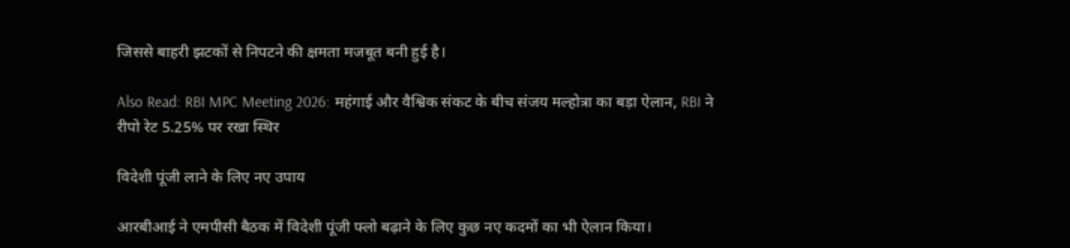जिससे बाहरी झटकों से निपटने की क्षमता मजबूत बनी हुई है।

Also Read: RBI MPC Meeting 2026: महंगाई और वैश्विक संकट के बीच संजय मल्होत्रा का बड़ा ऐलान, RBI ने रीपो रेट 5.25% पर रखा स्थिर

विदेशी पूंजी लाने के लिए नए उपाय

आरबीआई ने एमपीसी बैठक में विदेशी पूंजी फ्लो बढ़ाने के लिए कुछ नए कदमों का भी ऐलान किया।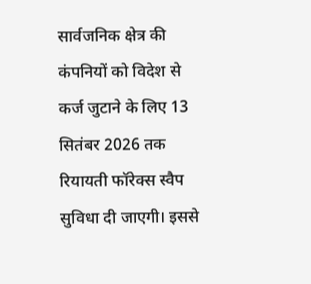सार्वजनिक क्षेत्र की कंपनियों को विदेश से कर्ज जुटाने के लिए 13 सितंबर 2026 तक रियायती फॉरेक्स स्वैप सुविधा दी जाएगी। इससे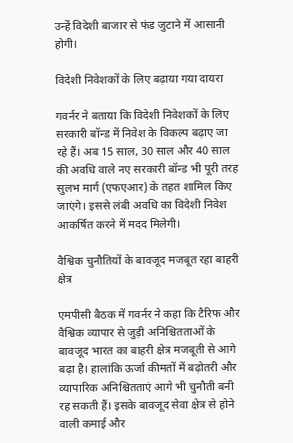उन्हें विदेशी बाजार से फंड जुटाने में आसानी होगी।

विदेशी निवेशकों के लिए बढ़ाया गया दायरा

गवर्नर ने बताया कि विदेशी निवेशकों के लिए सरकारी बॉन्ड में निवेश के विकल्प बढ़ाए जा रहे हैं। अब 15 साल, 30 साल और 40 साल की अवधि वाले नए सरकारी बॉन्ड भी पूरी तरह सुलभ मार्ग (एफएआर) के तहत शामिल किए जाएंगे। इससे लंबी अवधि का विदेशी निवेश आकर्षित करने में मदद मिलेगी।

वैश्विक चुनौतियों के बावजूद मजबूत रहा बाहरी क्षेत्र

एमपीसी बैठक में गवर्नर ने कहा कि टैरिफ और वैश्विक व्यापार से जुड़ी अनिश्चितताओं के बावजूद भारत का बाहरी क्षेत्र मजबूती से आगे बढ़ा है। हालांकि ऊर्जा कीमतों में बढ़ोतरी और व्यापारिक अनिश्चितताएं आगे भी चुनौती बनी रह सकती हैं। इसके बावजूद सेवा क्षेत्र से होने वाली कमाई और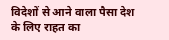विदेशों से आने वाला पैसा देश के लिए राहत का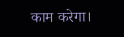काम करेगा।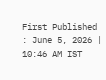First Published : June 5, 2026 | 10:46 AM IST